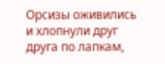Орсизы оживились и хлопнули друг друга по лапкам,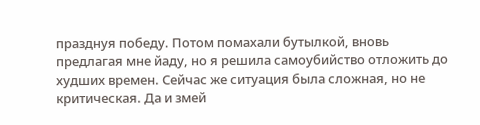празднуя победу. Потом помахали бутылкой, вновь предлагая мне йаду, но я решила самоубийство отложить до худших времен. Сейчас же ситуация была сложная, но не критическая. Да и змей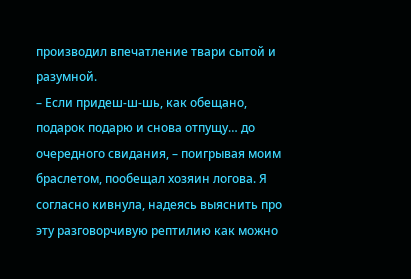производил впечатление твари сытой и разумной.
– Если придеш-ш-шь, как обещано, подарок подарю и снова отпущу… до очередного свидания, – поигрывая моим браслетом, пообещал хозяин логова. Я согласно кивнула, надеясь выяснить про эту разговорчивую рептилию как можно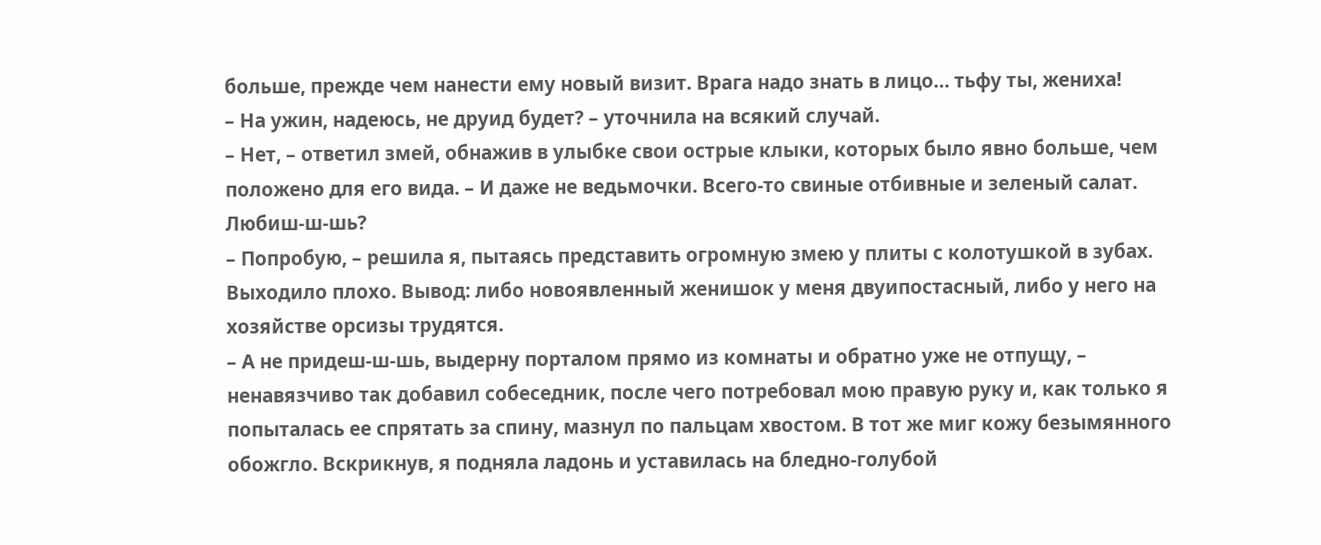больше, прежде чем нанести ему новый визит. Врага надо знать в лицо… тьфу ты, жениха!
– На ужин, надеюсь, не друид будет? – уточнила на всякий случай.
– Нет, – ответил змей, обнажив в улыбке свои острые клыки, которых было явно больше, чем положено для его вида. – И даже не ведьмочки. Всего-то свиные отбивные и зеленый салат. Любиш-ш-шь?
– Попробую, – решила я, пытаясь представить огромную змею у плиты с колотушкой в зубах. Выходило плохо. Вывод: либо новоявленный женишок у меня двуипостасный, либо у него на хозяйстве орсизы трудятся.
– А не придеш-ш-шь, выдерну порталом прямо из комнаты и обратно уже не отпущу, – ненавязчиво так добавил собеседник, после чего потребовал мою правую руку и, как только я попыталась ее спрятать за спину, мазнул по пальцам хвостом. В тот же миг кожу безымянного обожгло. Вскрикнув, я подняла ладонь и уставилась на бледно-голубой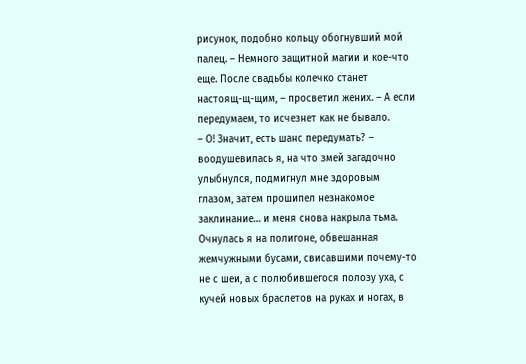рисунок, подобно кольцу обогнувший мой палец. – Немного защитной магии и кое-что еще. После свадьбы колечко станет настоящ-щ-щим, – просветил жених. – А если передумаем, то исчезнет как не бывало.
– О! Значит, есть шанс передумать? – воодушевилась я, на что змей загадочно улыбнулся, подмигнул мне здоровым глазом, затем прошипел незнакомое заклинание… и меня снова накрыла тьма.
Очнулась я на полигоне, обвешанная жемчужными бусами, свисавшими почему-то не с шеи, а с полюбившегося полозу уха, с кучей новых браслетов на руках и ногах, в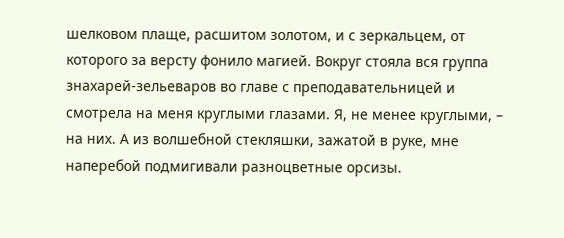шелковом плаще, расшитом золотом, и с зеркальцем, от которого за версту фонило магией. Вокруг стояла вся группа знахарей-зельеваров во главе с преподавательницей и смотрела на меня круглыми глазами. Я, не менее круглыми, – на них. А из волшебной стекляшки, зажатой в руке, мне наперебой подмигивали разноцветные орсизы.